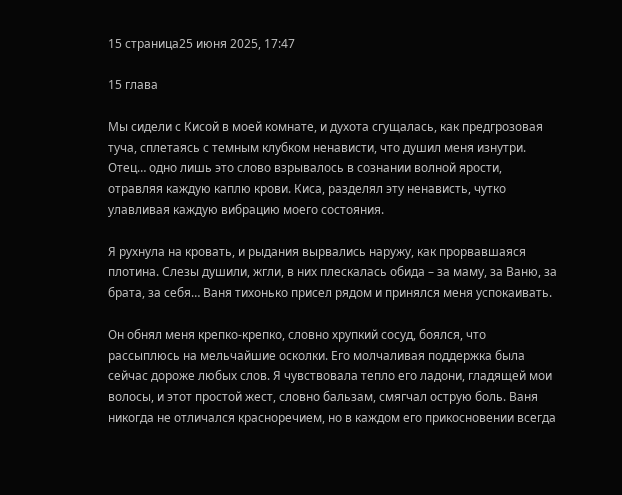15 страница25 июня 2025, 17:47

15 глава

Мы сидели с Кисой в моей комнате, и духота сгущалась, как предгрозовая туча, сплетаясь с темным клубком ненависти, что душил меня изнутри. Отец… одно лишь это слово взрывалось в сознании волной ярости, отравляя каждую каплю крови. Киса, разделял эту ненависть, чутко улавливая каждую вибрацию моего состояния.

Я рухнула на кровать, и рыдания вырвались наружу, как прорвавшаяся плотина. Слезы душили, жгли, в них плескалась обида – за маму, за Ваню, за брата, за себя… Ваня тихонько присел рядом и принялся меня успокаивать.

Он обнял меня крепко-крепко, словно хрупкий сосуд, боялся, что рассыплюсь на мельчайшие осколки. Его молчаливая поддержка была сейчас дороже любых слов. Я чувствовала тепло его ладони, гладящей мои волосы, и этот простой жест, словно бальзам, смягчал острую боль. Ваня никогда не отличался красноречием, но в каждом его прикосновении всегда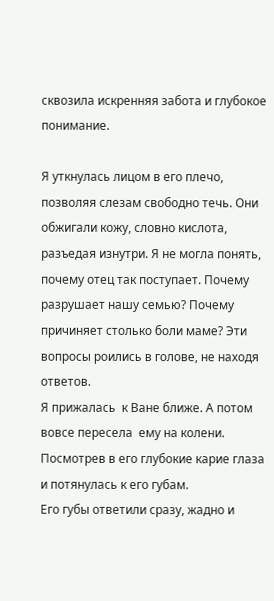сквозила искренняя забота и глубокое понимание.

Я уткнулась лицом в его плечо, позволяя слезам свободно течь. Они обжигали кожу, словно кислота, разъедая изнутри. Я не могла понять, почему отец так поступает. Почему разрушает нашу семью? Почему причиняет столько боли маме? Эти вопросы роились в голове, не находя ответов.
Я прижалась  к Ване ближе. А потом вовсе пересела  ему на колени. Посмотрев в его глубокие карие глаза и потянулась к его губам.
Его губы ответили сразу, жадно и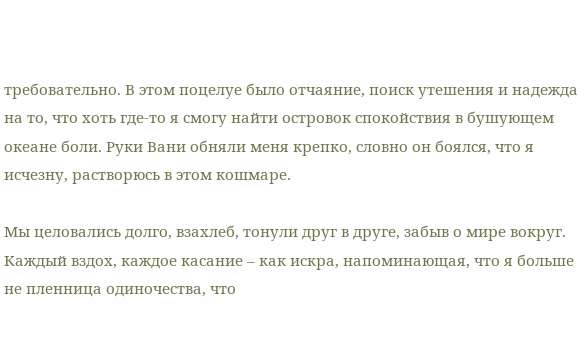требовательно. В этом поцелуе было отчаяние, поиск утешения и надежда на то, что хоть где-то я смогу найти островок спокойствия в бушующем океане боли. Руки Вани обняли меня крепко, словно он боялся, что я исчезну, растворюсь в этом кошмаре.

Мы целовались долго, взахлеб, тонули друг в друге, забыв о мире вокруг. Каждый вздох, каждое касание – как искра, напоминающая, что я больше не пленница одиночества, что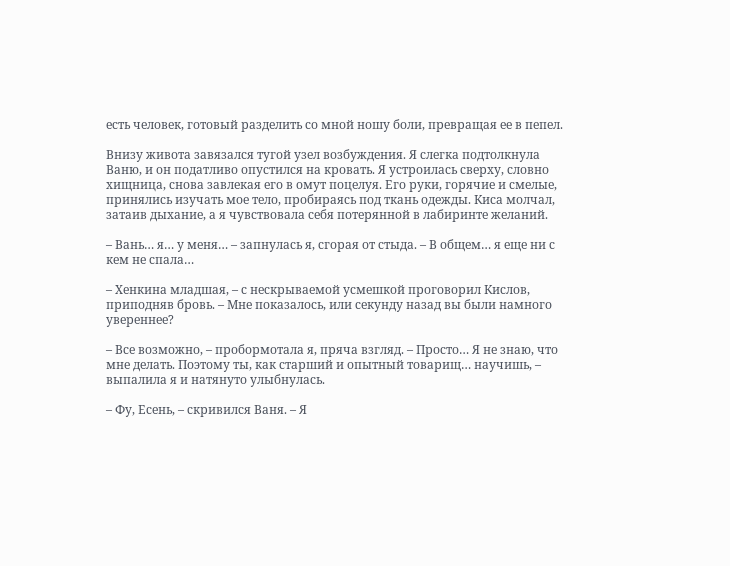есть человек, готовый разделить со мной ношу боли, превращая ее в пепел.

Внизу живота завязался тугой узел возбуждения. Я слегка подтолкнула Ваню, и он податливо опустился на кровать. Я устроилась сверху, словно хищница, снова завлекая его в омут поцелуя. Его руки, горячие и смелые, принялись изучать мое тело, пробираясь под ткань одежды. Киса молчал, затаив дыхание, а я чувствовала себя потерянной в лабиринте желаний.

– Вань… я… у меня… – запнулась я, сгорая от стыда. – В общем… я еще ни с кем не спала…

– Хенкина младшая, – с нескрываемой усмешкой проговорил Кислов, приподняв бровь. – Мне показалось, или секунду назад вы были намного увереннее?

– Все возможно, – пробормотала я, пряча взгляд. – Просто… Я не знаю, что мне делать. Поэтому ты, как старший и опытный товарищ… научишь, – выпалила я и натянуто улыбнулась.

– Фу, Есень, – скривился Ваня. – Я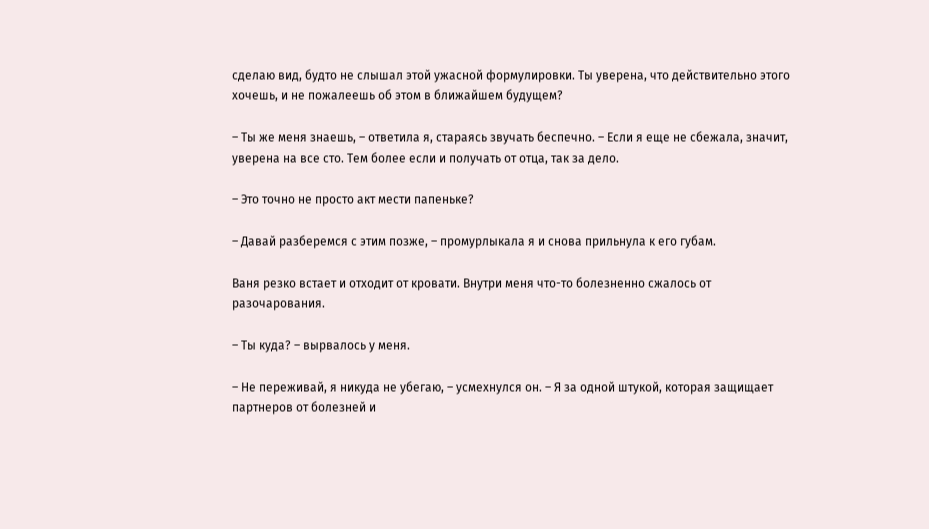сделаю вид, будто не слышал этой ужасной формулировки. Ты уверена, что действительно этого хочешь, и не пожалеешь об этом в ближайшем будущем?

– Ты же меня знаешь, – ответила я, стараясь звучать беспечно. – Если я еще не сбежала, значит, уверена на все сто. Тем более если и получать от отца, так за дело.

– Это точно не просто акт мести папеньке?

– Давай разберемся с этим позже, – промурлыкала я и снова прильнула к его губам.

Ваня резко встает и отходит от кровати. Внутри меня что-то болезненно сжалось от разочарования.

– Ты куда? – вырвалось у меня.

– Не переживай, я никуда не убегаю, – усмехнулся он. – Я за одной штукой, которая защищает партнеров от болезней и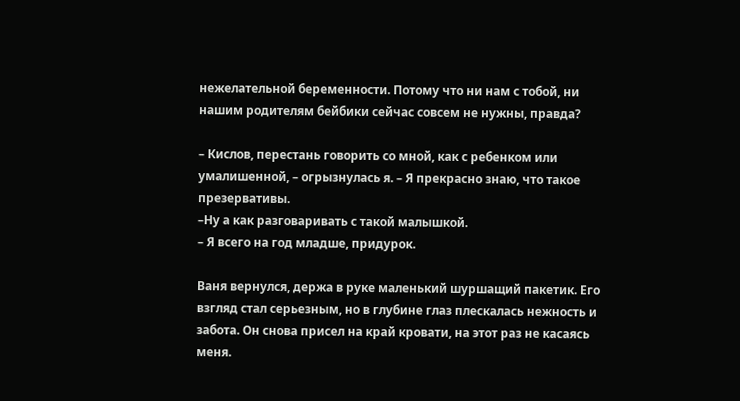нежелательной беременности. Потому что ни нам с тобой, ни нашим родителям бейбики сейчас совсем не нужны, правда?

– Кислов, перестань говорить со мной, как с ребенком или умалишенной, – огрызнулась я. – Я прекрасно знаю, что такое презервативы.
–Ну а как разговаривать с такой малышкой.
– Я всего на год младше, придурок.

Ваня вернулся, держа в руке маленький шуршащий пакетик. Его взгляд стал серьезным, но в глубине глаз плескалась нежность и забота. Он снова присел на край кровати, на этот раз не касаясь меня.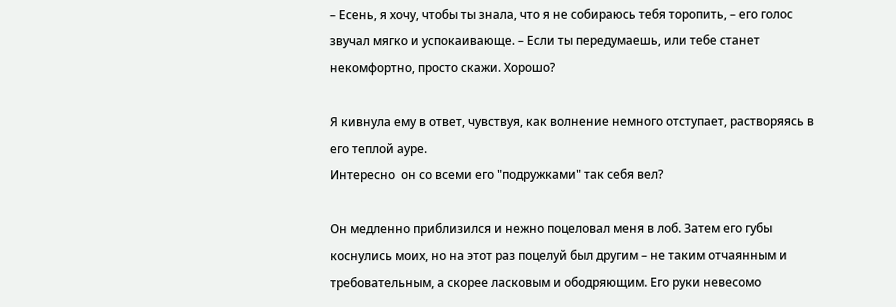– Есень, я хочу, чтобы ты знала, что я не собираюсь тебя торопить, – его голос звучал мягко и успокаивающе. – Если ты передумаешь, или тебе станет некомфортно, просто скажи. Хорошо?

Я кивнула ему в ответ, чувствуя, как волнение немного отступает, растворяясь в его теплой ауре.
Интересно  он со всеми его "подружками" так себя вел?

Он медленно приблизился и нежно поцеловал меня в лоб. Затем его губы коснулись моих, но на этот раз поцелуй был другим – не таким отчаянным и требовательным, а скорее ласковым и ободряющим. Его руки невесомо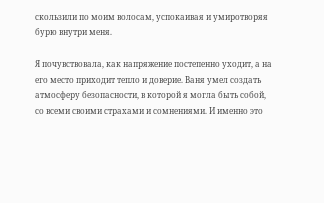скользили по моим волосам, успокаивая и умиротворяя бурю внутри меня.

Я почувствовала, как напряжение постепенно уходит, а на его место приходит тепло и доверие. Ваня умел создать атмосферу безопасности, в которой я могла быть собой, со всеми своими страхами и сомнениями. И именно это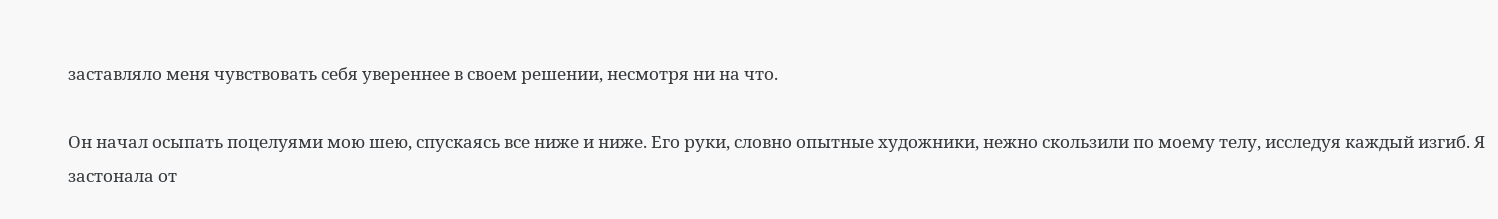заставляло меня чувствовать себя увереннее в своем решении, несмотря ни на что.

Он начал осыпать поцелуями мою шею, спускаясь все ниже и ниже. Его руки, словно опытные художники, нежно скользили по моему телу, исследуя каждый изгиб. Я застонала от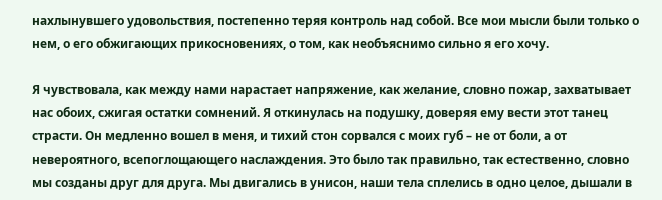нахлынувшего удовольствия, постепенно теряя контроль над собой. Все мои мысли были только о нем, о его обжигающих прикосновениях, о том, как необъяснимо сильно я его хочу.

Я чувствовала, как между нами нарастает напряжение, как желание, словно пожар, захватывает нас обоих, сжигая остатки сомнений. Я откинулась на подушку, доверяя ему вести этот танец страсти. Он медленно вошел в меня, и тихий стон сорвался с моих губ – не от боли, а от невероятного, всепоглощающего наслаждения. Это было так правильно, так естественно, словно мы созданы друг для друга. Мы двигались в унисон, наши тела сплелись в одно целое, дышали в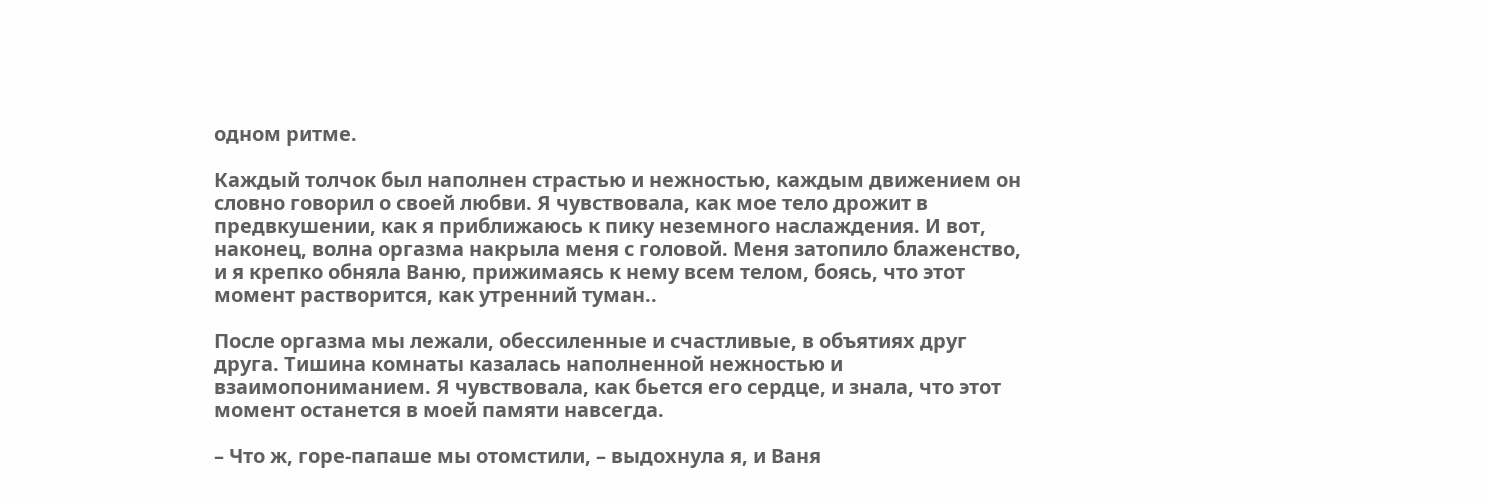одном ритме.

Каждый толчок был наполнен страстью и нежностью, каждым движением он словно говорил о своей любви. Я чувствовала, как мое тело дрожит в предвкушении, как я приближаюсь к пику неземного наслаждения. И вот, наконец, волна оргазма накрыла меня с головой. Меня затопило блаженство, и я крепко обняла Ваню, прижимаясь к нему всем телом, боясь, что этот момент растворится, как утренний туман..

После оргазма мы лежали, обессиленные и счастливые, в объятиях друг друга. Тишина комнаты казалась наполненной нежностью и взаимопониманием. Я чувствовала, как бьется его сердце, и знала, что этот момент останется в моей памяти навсегда.

– Что ж, горе-папаше мы отомстили, – выдохнула я, и Ваня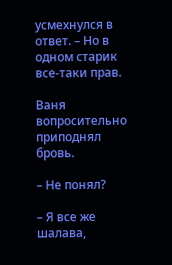усмехнулся в ответ. – Но в одном старик все-таки прав.

Ваня вопросительно приподнял бровь.

– Не понял?

– Я все же шалава,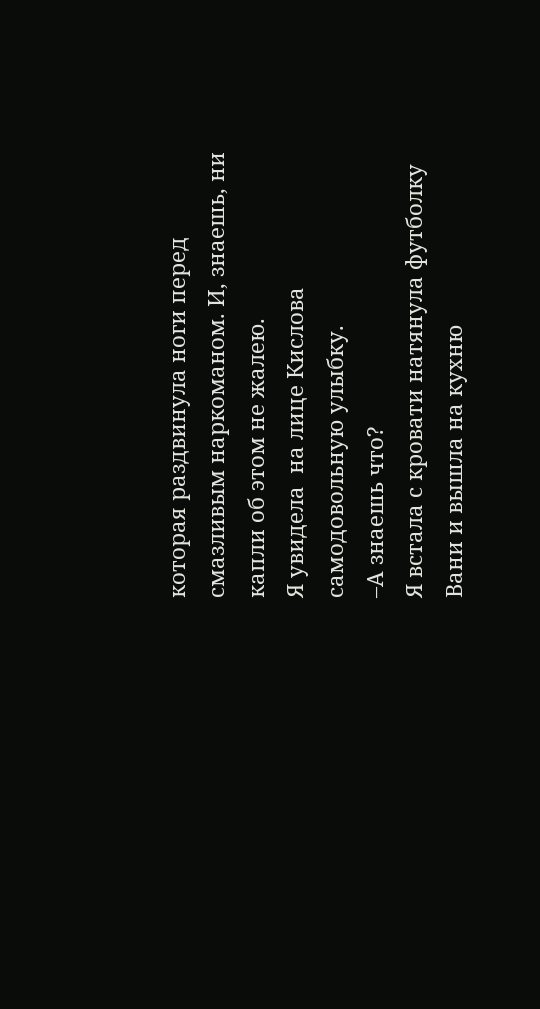которая раздвинула ноги перед смазливым наркоманом. И, знаешь, ни капли об этом не жалею.
Я увидела  на лице Кислова самодовольную улыбку.
–А знаешь что?
Я встала с кровати натянула футболку  Вани и вышла на кухню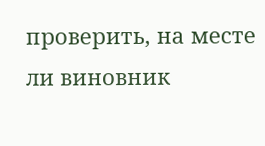проверить, на месте ли виновник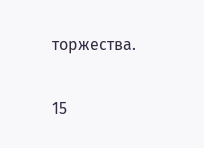торжества.

15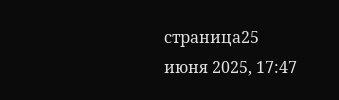страница25 июня 2025, 17:47